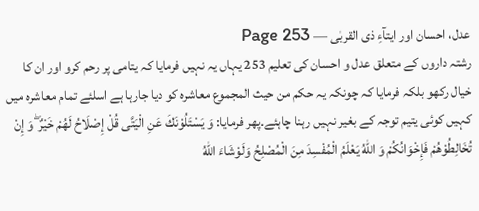عدل، احسان اور ایتآءِ ذی القربٰی — Page 253
رشتہ داروں کے متعلق عدل و احسان کی تعلیم 253 یہاں یہ نہیں فرمایا کہ یتامی پر رحم کرو اور ان کا خیال رکھو بلکہ فرمایا کہ چونکہ یہ حکم من حيث المجموع معاشرہ کو دیا جارہا ہے اسلئے تمام معاشرہ میں کہیں کوئی یتیم توجہ کے بغیر نہیں رہنا چاہئے۔پھر فرمایا: وَ يَسْتَلُوْنَكَ عَنِ الْيَتَّى قُلْ إِصْلَاحُ لَهُمْ خَيْرٌ ۖ وَ إِنْ تُخَالِطُوْهُمْ فَإِخْوَانُكُمْ وَ اللهُ يَعْلَمُ الْمُفْسِدَ مِنَ الْمُصْلِحُ وَلَوْشَاءَ اللهُ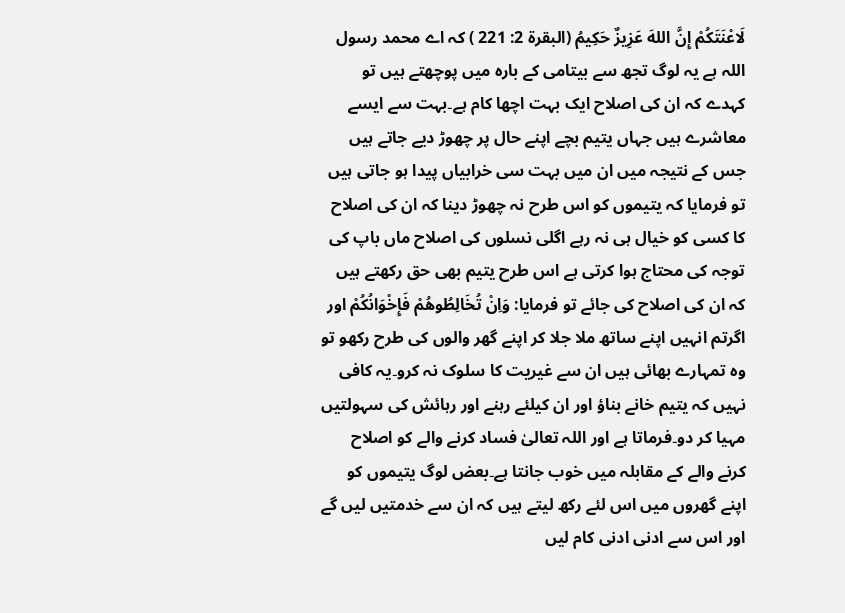لَاعْنَتَكُمْ إِنَّ اللهَ عَزِيزٌ حَكِيمُ (البقرة 2: 221 ) کہ اے محمد رسول اللہ ہے یہ لوگ تجھ سے بیتامی کے بارہ میں پوچھتے ہیں تو کہدے کہ ان کی اصلاح ایک بہت اچھا کام ہے۔بہت سے ایسے معاشرے ہیں جہاں یتیم بچے اپنے حال پر چھوڑ دیے جاتے ہیں جس کے نتیجہ میں ان میں بہت سی خرابیاں پیدا ہو جاتی ہیں تو فرمایا کہ یتیموں کو اس طرح نہ چھوڑ دینا کہ ان کی اصلاح کا کسی کو خیال ہی نہ رہے اگلی نسلوں کی اصلاح ماں باپ کی توجہ کی محتاج ہوا کرتی ہے اس طرح یتیم بھی حق رکھتے ہیں کہ ان کی اصلاح کی جائے تو فرمایا: وَاِنْ تُخَالِطُوهُمْ فَإِخْوَانُكُمْ اور اگرتم انہیں اپنے ساتھ ملا جلا کر اپنے گھر والوں کی طرح رکھو تو وہ تمہارے بھائی ہیں ان سے غیریت کا سلوک نہ کرو۔یہ کافی نہیں کہ یتیم خانے بناؤ اور ان کیلئے رہنے اور رہائش کی سہولتیں مہیا کر دو۔فرماتا ہے اور اللہ تعالیٰ فساد کرنے والے کو اصلاح کرنے والے کے مقابلہ میں خوب جانتا ہے۔بعض لوگ یتیموں کو اپنے گھروں میں اس لئے رکھ لیتے ہیں کہ ان سے خدمتیں لیں گے اور اس سے ادنی ادنی کام لیں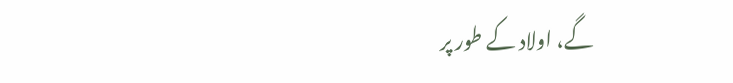گے، اولاد کے طور پر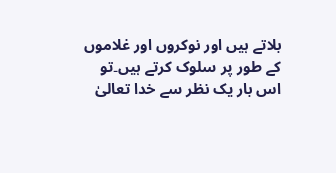بلاتے ہیں اور نوکروں اور غلاموں کے طور پر سلوک کرتے ہیں۔تو اس بار یک نظر سے خدا تعالیٰ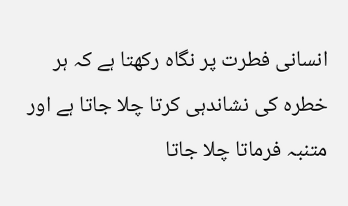انسانی فطرت پر نگاہ رکھتا ہے کہ ہر خطرہ کی نشاندہی کرتا چلا جاتا ہے اور متنبہ فرماتا چلا جاتا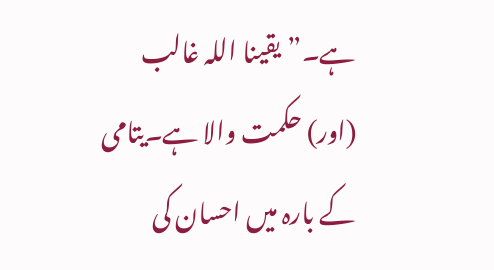ہے۔”یقینا اللہ غالب (اور) حکمت والا ہے۔یتامی کے بارہ میں احسان کی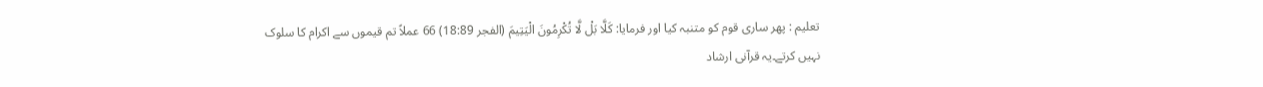تعلیم : پھر ساری قوم کو متنبہ کیا اور فرمایا: كَلَّا بَلْ لَّا تُكْرِمُونَ الْيَتِيمَ (الفجر 18:89) 66 عملاً تم قیموں سے اکرام کا سلوک نہیں کرتے۔یہ قرآنی ارشاد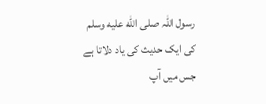رسول اللہ صلى الله عليه وسلم کی ایک حدیث کی یاد دلاتا ہے جس میں آپ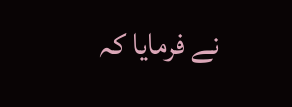نے فرمایا کہ